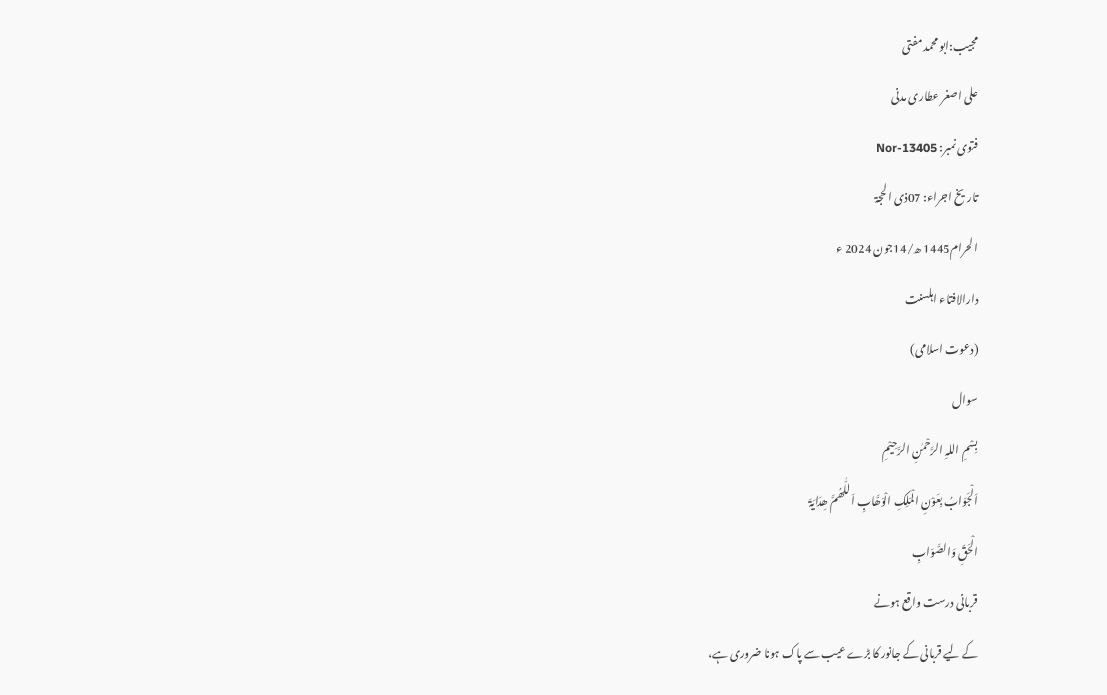مجیب:ابو محمد مفتی
علی اصغر عطاری مدنی
فتوی نمبر: Nor-13405
تاریخ اجراء: 07ذی الحجۃ
الحرام1445 ھ/14جون 2024 ء
دارالافتاء اہلسنت
(دعوت اسلامی)
سوال
بِسْمِ اللہِ الرَّحْمٰنِ الرَّحِیْمِ
اَلْجَوَابُ بِعَوْنِ الْمَلِکِ الْوَھَّابِ اَللّٰھُمَّ ھِدَایَۃَ
الْحَقِّ وَالصَّوَابِ
قربانی درست واقع ہونے
کے لیے قربانی کے جانور کا بڑے عیب سے پاک ہونا ضروری ہے،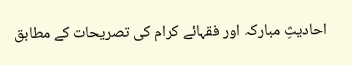احادیثِ مبارکہ اور فقہائے کرام کی تصریحات کے مطابق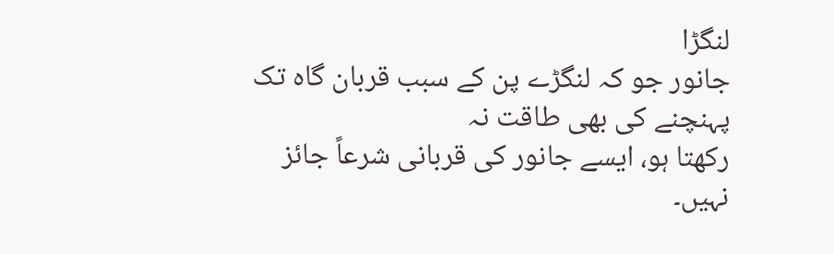لنگڑا
جانور جو کہ لنگڑے پن کے سبب قربان گاہ تک پہنچنے کی بھی طاقت نہ
رکھتا ہو، ایسے جانور کی قربانی شرعاً جائز نہیں۔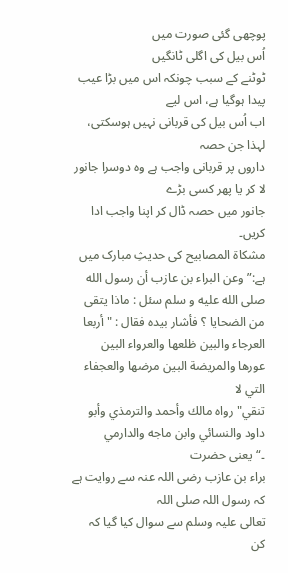پوچھی گئی صورت میں
اُس بیل کی اگلی ٹانگیں
ٹوٹنے کے سبب چونکہ اس میں بڑا عیب پیدا ہوگیا ہے، اس لیے
اب اُس بیل کی قربانی نہیں ہوسکتی، لہذا جن حصہ
داروں پر قربانی واجب ہے وہ دوسرا جانور لا کر یا پھر کسی بڑے
جانور میں حصہ ڈال کر اپنا واجب ادا کریں۔
مشکاۃ المصابیح کی حدیثِ مبارک میں ہے:”وعن البراء بن عازب أن رسول الله
صلى الله عليه و سلم سئل : ماذا يتقى من الضحايا ؟ فأشار بيده فقال : " أربعا
العرجاء والبين ظلعها والعرواء البين عورها والمريضة البين مرضها والعجفاء التي لا
تنقي" رواه مالك وأحمد والترمذي وأبو داود والنسائي وابن ماجه والدارمي ۔“یعنی حضرت
براء بن عازب رضی اللہ عنہ سے روایت ہے کہ رسول اللہ صلی اللہ
تعالی علیہ وسلم سے سوال کیا گیا کہ کن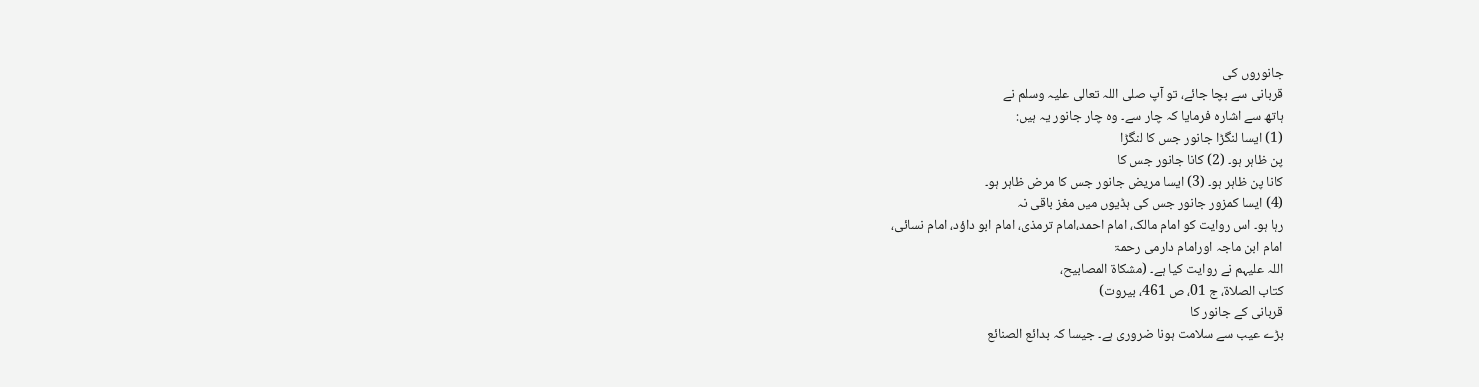جانوروں کی
قربانی سے بچا جائے، تو آپ صلی اللہ تعالی علیہ وسلم نے
ہاتھ سے اشارہ فرمایا کہ چار سے۔ وہ چار جانور یہ ہیں:
(1) ایسا لنگڑا جانور جس کا لنگڑا
پن ظاہر ہو۔ (2) کانا جانور جس کا
کانا پن ظاہر ہو۔ (3) ایسا مریض جانور جس کا مرض ظاہر ہو۔
(4) ایسا کمزور جانور جس کی ہڈیوں میں مغز باقی نہ
رہا ہو۔ اس روایت کو امام مالک، امام احمد،امام ترمذی، امام ابو داؤد، امام نسائی،
امام ابن ماجہ اورامام دارمی رحمۃ
اللہ علیہم نے روایت کیا ہے۔ (مشكاة المصابيح،
کتاب الصلاۃ، ج 01، ص 461، بيروت)
قربانی کے جانور کا
بڑے عیب سے سلامت ہونا ضروری ہے۔ جیسا کہ بدائع الصنائع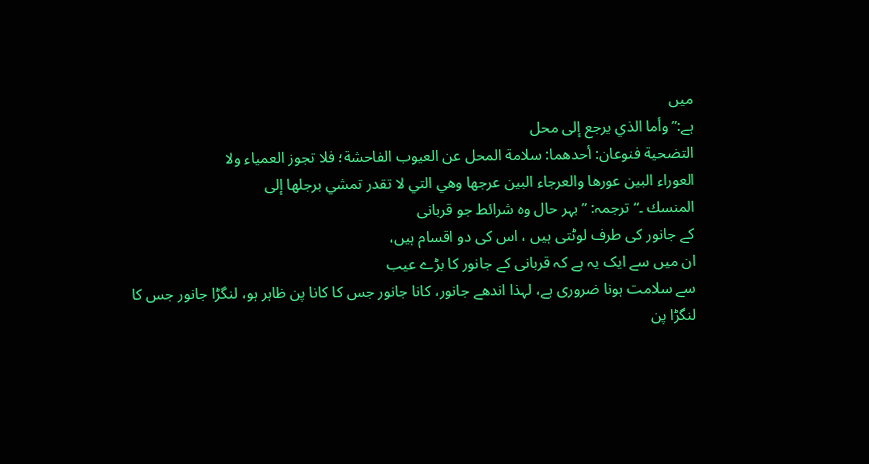میں
ہے:” وأما الذي يرجع إلى محل
التضحية فنوعان: أحدهما: سلامة المحل عن العيوب الفاحشة؛ فلا تجوز العمياء ولا
العوراء البين عورها والعرجاء البين عرجها وهي التي لا تقدر تمشي برجلها إلى
المنسك ۔“ ترجمہ: ” بہر حال وہ شرائط جو قربانی
کے جانور کی طرف لوٹتی ہیں ، اس کی دو اقسام ہیں،
ان میں سے ایک یہ ہے کہ قربانی کے جانور کا بڑے عیب
سے سلامت ہونا ضروری ہے، لہذا اندھے جانور، کانا جانور جس کا کانا پن ظاہر ہو، لنگڑا جانور جس کا
لنگڑا پن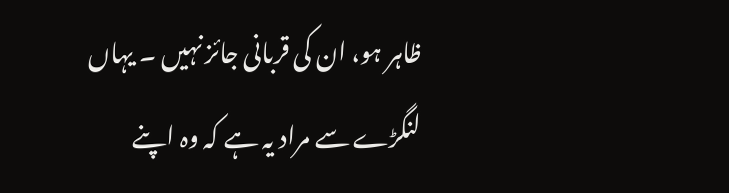ظاہر ہو، ان کی قربانی جائز نہیں ۔ یہاں
لنگڑے سے مراد یہ ہے کہ وہ اپنے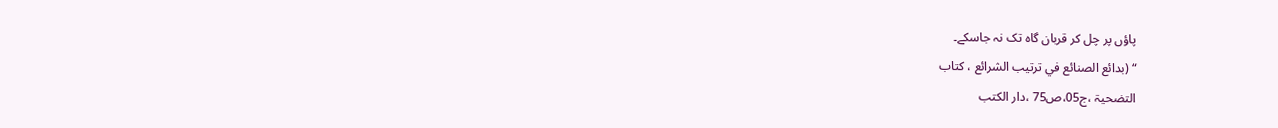پاؤں پر چل کر قربان گاہ تک نہ جاسکے۔
“ (بدائع الصنائع في ترتيب الشرائع ، کتاب
التضحیۃ ،ج05،ص75 ،دار الكتب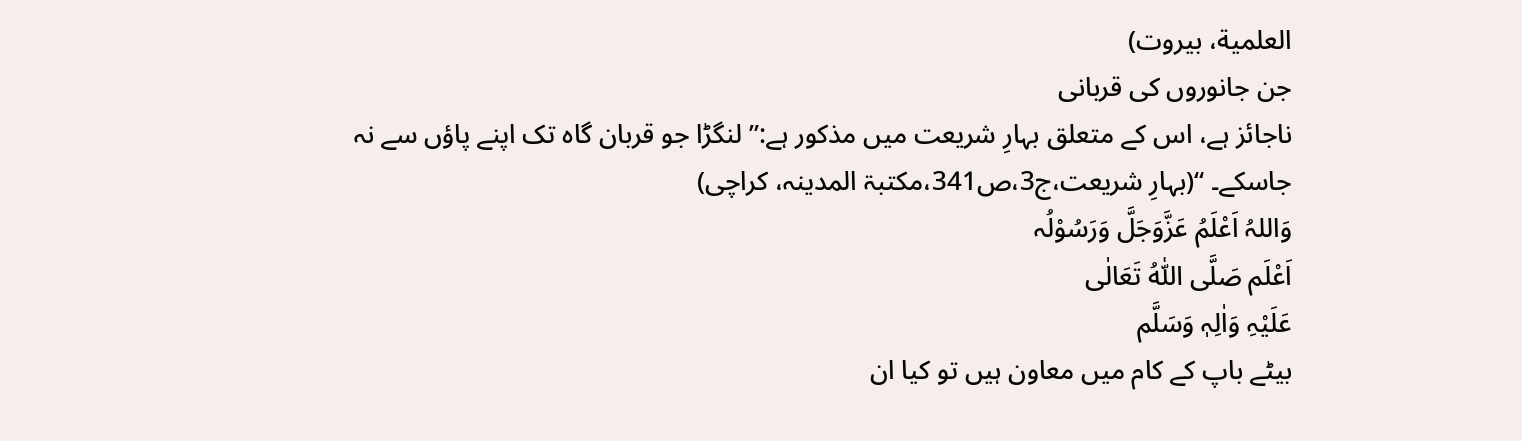العلمية، بيروت)
جن جانوروں کی قربانی
ناجائز ہے، اس کے متعلق بہارِ شریعت میں مذکور ہے:” لنگڑا جو قربان گاہ تک اپنے پاؤں سے نہ جاسکے۔ “(بہارِ شریعت،ج3،ص341،مکتبۃ المدینہ، کراچی)
وَاللہُ اَعْلَمُ عَزَّوَجَلَّ وَرَسُوْلُہ
اَعْلَم صَلَّی اللّٰہُ تَعَالٰی
عَلَیْہِ وَاٰلِہٖ وَسَلَّم
بیٹے باپ کے کام میں معاون ہیں تو کیا ان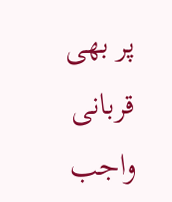پر بھی قربانی واجب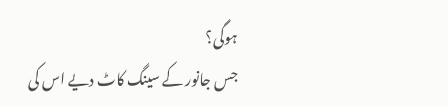ہوگی؟
جس جانور کے سینگ کاٹ دیے اس کی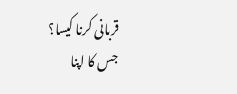قربانی کرنا کیسا؟
جس کا اپنا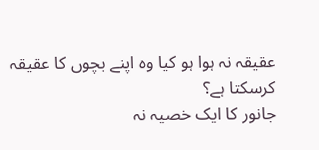عقیقہ نہ ہوا ہو کیا وہ اپنے بچوں کا عقیقہ کرسکتا ہے؟
جانور کا ایک خصیہ نہ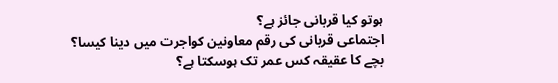ہوتو کیا قربانی جائز ہے؟
اجتماعی قربانی کی رقم معاونین کواجرت میں دینا کیسا؟
بچے کا عقیقہ کس عمر تک ہوسکتا ہے؟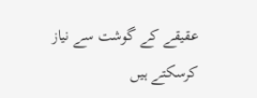عقیقے کے گوشت سے نیاز کرسکتے ہیں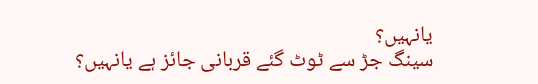یانہیں؟
سینگ جڑ سے ٹوٹ گئے قربانی جائز ہے یانہیں؟